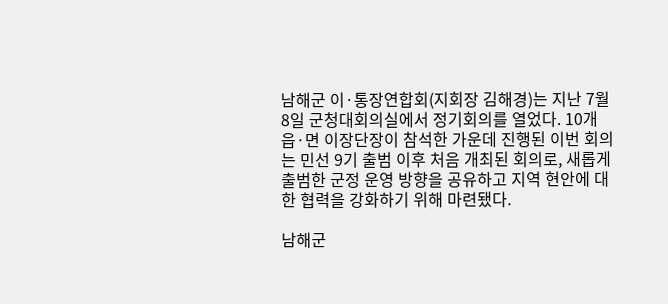남해군 이·통장연합회(지회장 김해경)는 지난 7월 8일 군청대회의실에서 정기회의를 열었다. 10개 읍·면 이장단장이 참석한 가운데 진행된 이번 회의는 민선 9기 출범 이후 처음 개최된 회의로, 새롭게 출범한 군정 운영 방향을 공유하고 지역 현안에 대한 협력을 강화하기 위해 마련됐다.

남해군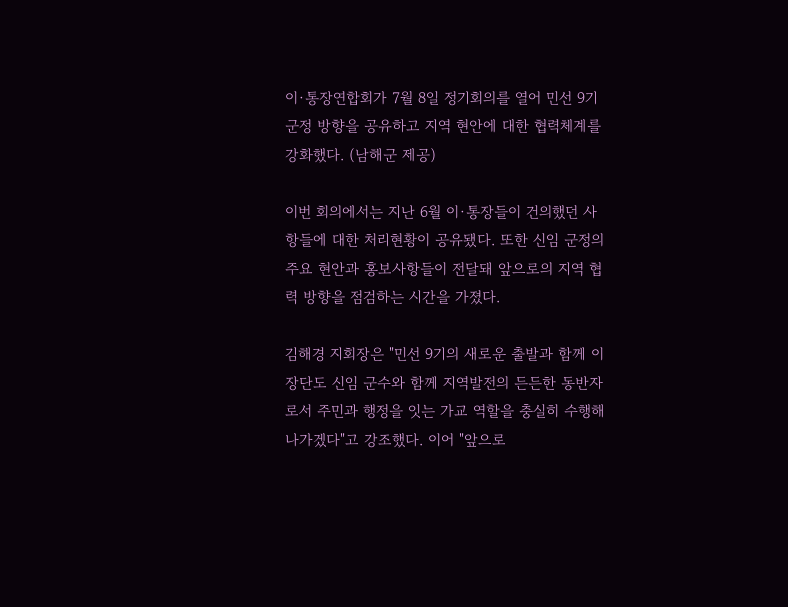이·통장연합회가 7월 8일 정기회의를 열어 민선 9기 군정 방향을 공유하고 지역 현안에 대한 협력체계를 강화했다. (남해군 제공)

이번 회의에서는 지난 6월 이·통장들이 건의했던 사항들에 대한 처리현황이 공유됐다. 또한 신임 군정의 주요 현안과 홍보사항들이 전달돼 앞으로의 지역 협력 방향을 점검하는 시간을 가졌다.

김해경 지회장은 "민선 9기의 새로운 출발과 함께 이장단도 신임 군수와 함께 지역발전의 든든한 동반자로서 주민과 행정을 잇는 가교 역할을 충실히 수행해 나가겠다"고 강조했다. 이어 "앞으로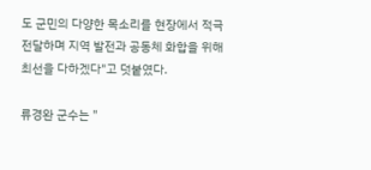도 군민의 다양한 목소리를 현장에서 적극 전달하며 지역 발전과 공동체 화합을 위해 최선을 다하겠다"고 덧붙였다.

류경완 군수는 "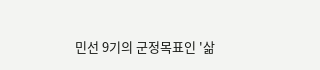민선 9기의 군정목표인 '삶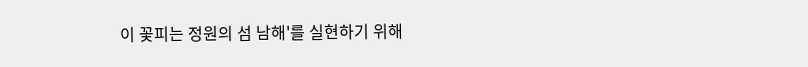이 꽃피는 정원의 섬 남해'를 실현하기 위해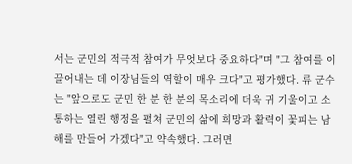서는 군민의 적극적 참여가 무엇보다 중요하다"며 "그 참여를 이끌어내는 데 이장님들의 역할이 매우 크다"고 평가했다. 류 군수는 "앞으로도 군민 한 분 한 분의 목소리에 더욱 귀 기울이고 소통하는 열린 행정을 펼쳐 군민의 삶에 희망과 활력이 꽃피는 남해를 만들어 가겠다"고 약속했다. 그러면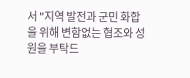서 "지역 발전과 군민 화합을 위해 변함없는 협조와 성원을 부탁드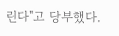린다"고 당부했다.